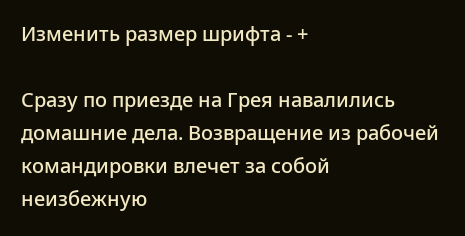Изменить размер шрифта - +

Сразу по приезде на Грея навалились домашние дела. Возвращение из рабочей командировки влечет за собой неизбежную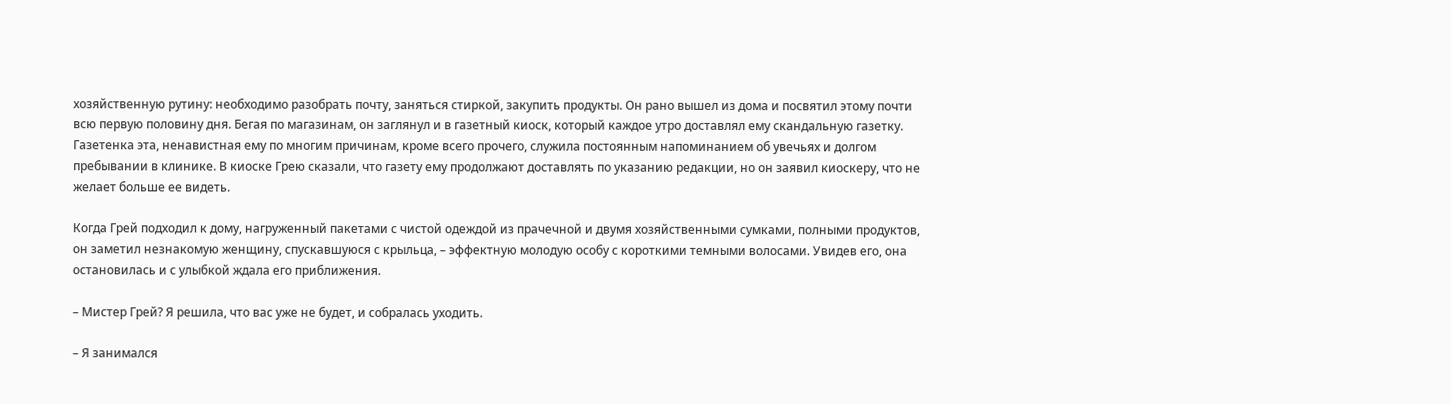хозяйственную рутину: необходимо разобрать почту, заняться стиркой, закупить продукты. Он рано вышел из дома и посвятил этому почти всю первую половину дня. Бегая по магазинам, он заглянул и в газетный киоск, который каждое утро доставлял ему скандальную газетку. Газетенка эта, ненавистная ему по многим причинам, кроме всего прочего, служила постоянным напоминанием об увечьях и долгом пребывании в клинике. В киоске Грею сказали, что газету ему продолжают доставлять по указанию редакции, но он заявил киоскеру, что не желает больше ее видеть.

Когда Грей подходил к дому, нагруженный пакетами с чистой одеждой из прачечной и двумя хозяйственными сумками, полными продуктов, он заметил незнакомую женщину, спускавшуюся с крыльца, – эффектную молодую особу с короткими темными волосами. Увидев его, она остановилась и с улыбкой ждала его приближения.

– Мистер Грей? Я решила, что вас уже не будет, и собралась уходить.

– Я занимался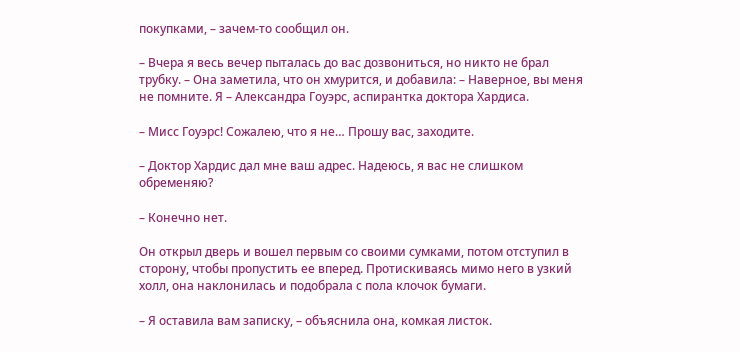покупками, – зачем‑то сообщил он.

– Вчера я весь вечер пыталась до вас дозвониться, но никто не брал трубку. – Она заметила, что он хмурится, и добавила: – Наверное, вы меня не помните. Я – Александра Гоуэрс, аспирантка доктора Хардиса.

– Мисс Гоуэрс! Сожалею, что я не… Прошу вас, заходите.

– Доктор Хардис дал мне ваш адрес. Надеюсь, я вас не слишком обременяю?

– Конечно нет.

Он открыл дверь и вошел первым со своими сумками, потом отступил в сторону, чтобы пропустить ее вперед. Протискиваясь мимо него в узкий холл, она наклонилась и подобрала с пола клочок бумаги.

– Я оставила вам записку, – объяснила она, комкая листок.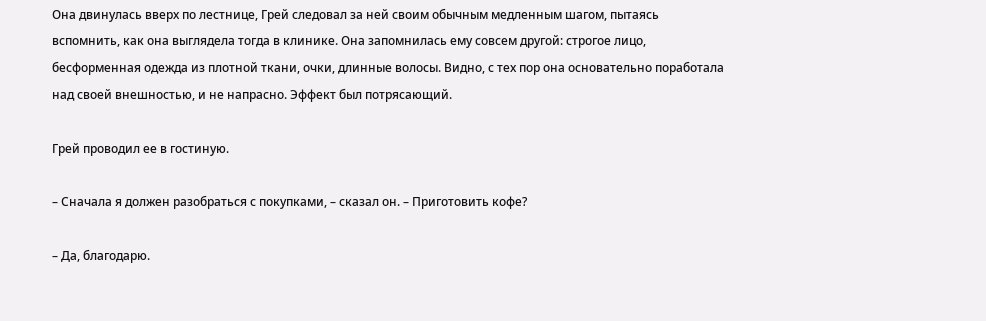Она двинулась вверх по лестнице, Грей следовал за ней своим обычным медленным шагом, пытаясь вспомнить, как она выглядела тогда в клинике. Она запомнилась ему совсем другой: строгое лицо, бесформенная одежда из плотной ткани, очки, длинные волосы. Видно, с тех пор она основательно поработала над своей внешностью, и не напрасно. Эффект был потрясающий.

Грей проводил ее в гостиную.

– Сначала я должен разобраться с покупками, – сказал он. – Приготовить кофе?

– Да, благодарю.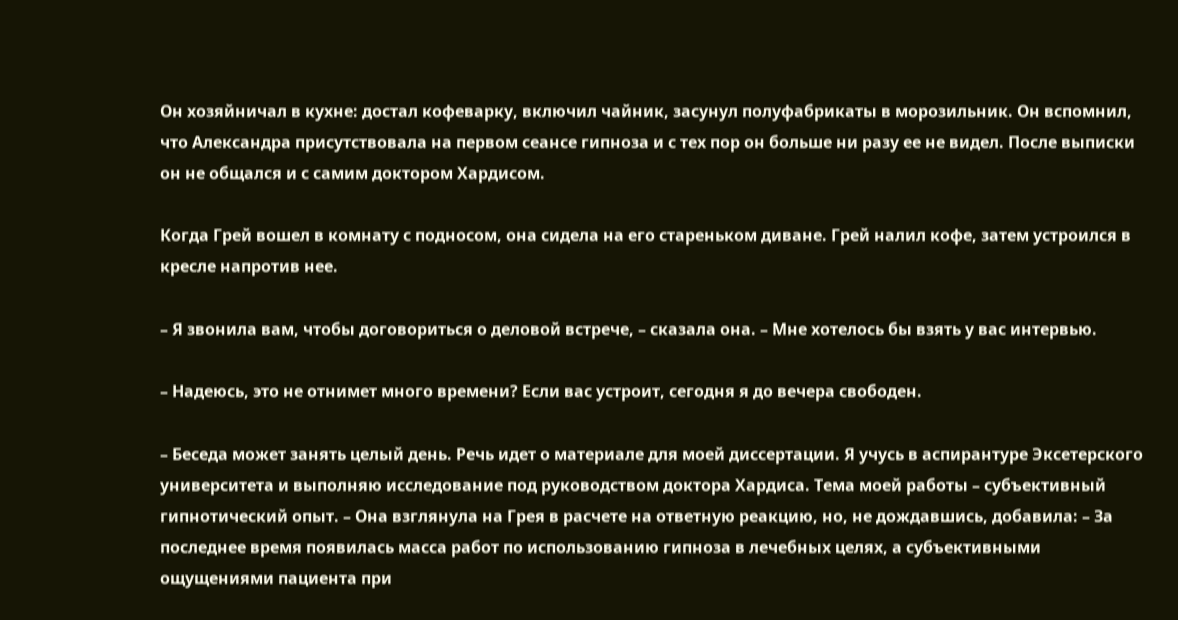Он хозяйничал в кухне: достал кофеварку, включил чайник, засунул полуфабрикаты в морозильник. Он вспомнил, что Александра присутствовала на первом сеансе гипноза и с тех пор он больше ни разу ее не видел. После выписки он не общался и с самим доктором Хардисом.

Когда Грей вошел в комнату с подносом, она сидела на его стареньком диване. Грей налил кофе, затем устроился в кресле напротив нее.

– Я звонила вам, чтобы договориться о деловой встрече, – сказала она. – Мне хотелось бы взять у вас интервью.

– Надеюсь, это не отнимет много времени? Если вас устроит, сегодня я до вечера свободен.

– Беседа может занять целый день. Речь идет о материале для моей диссертации. Я учусь в аспирантуре Эксетерского университета и выполняю исследование под руководством доктора Хардиса. Тема моей работы – субъективный гипнотический опыт. – Она взглянула на Грея в расчете на ответную реакцию, но, не дождавшись, добавила: – За последнее время появилась масса работ по использованию гипноза в лечебных целях, а субъективными ощущениями пациента при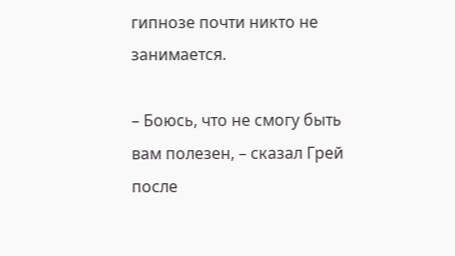гипнозе почти никто не занимается.

– Боюсь, что не смогу быть вам полезен, – сказал Грей после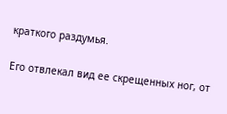краткого раздумья.

Его отвлекал вид ее скрещенных ног, от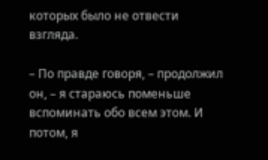которых было не отвести взгляда.

– По правде говоря, – продолжил он, – я стараюсь поменьше вспоминать обо всем этом. И потом, я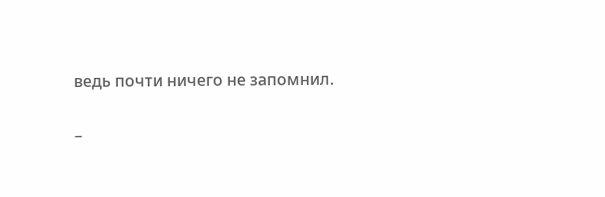ведь почти ничего не запомнил.

–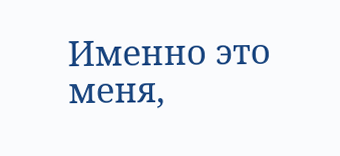Именно это меня,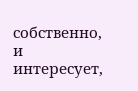собственно, и интересует,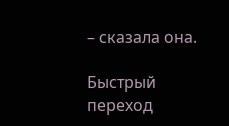– сказала она.

Быстрый переход